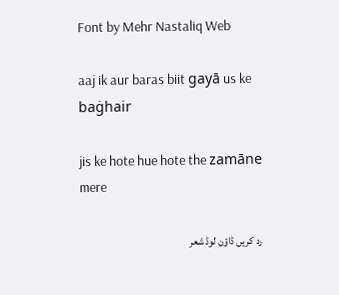Font by Mehr Nastaliq Web

aaj ik aur baras biit gayā us ke baġhair

jis ke hote hue hote the zamāne mere

رد کریں ڈاؤن لوڈ شعر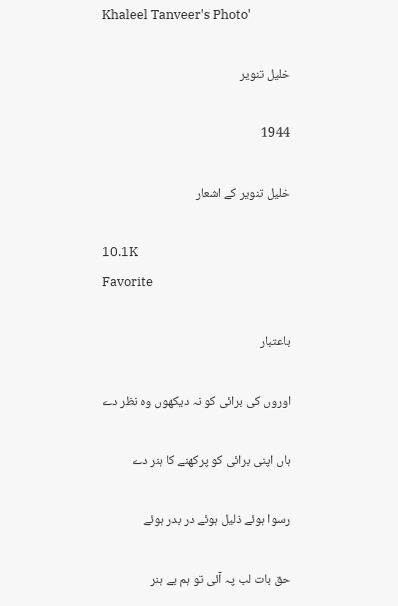Khaleel Tanveer's Photo'

خلیل تنویر

1944

خلیل تنویر کے اشعار

10.1K
Favorite

باعتبار

اوروں کی برائی کو نہ دیکھوں وہ نظر دے

ہاں اپنی برائی کو پرکھنے کا ہنر دے

رسوا ہوئے ذلیل ہوئے در بدر ہوئے

حق بات لب پہ آئی تو ہم بے ہنر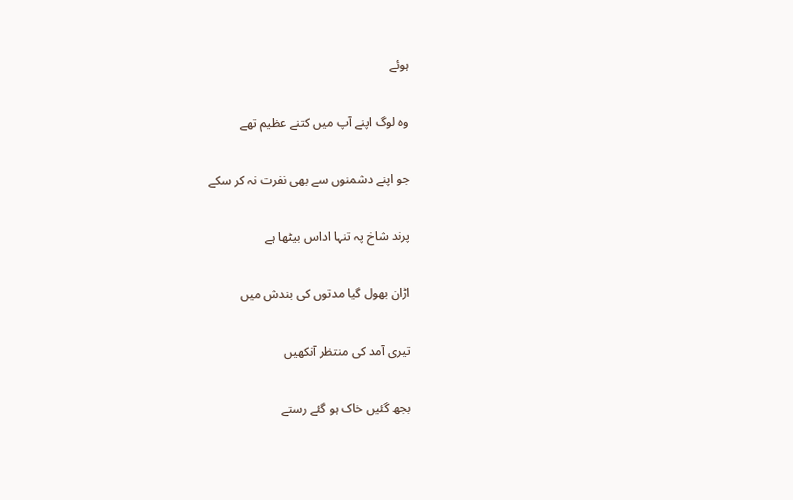ہوئے

وہ لوگ اپنے آپ میں کتنے عظیم تھے

جو اپنے دشمنوں سے بھی نفرت نہ کر سکے

پرند شاخ پہ تنہا اداس بیٹھا ہے

اڑان بھول گیا مدتوں کی بندش میں

تیری آمد کی منتظر آنکھیں

بجھ گئیں خاک ہو گئے رستے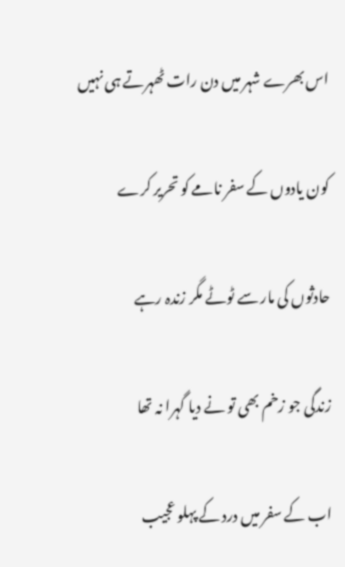اس بھرے شہر میں دن رات ٹھہرتے ہی نہیں

کون یادوں کے سفر نامے کو تحریر کرے

حادثوں کی مار سے ٹوٹے مگر زندہ رہے

زندگی جو زخم بھی تو نے دیا گہرا نہ تھا

اب کے سفر میں درد کے پہلو عجیب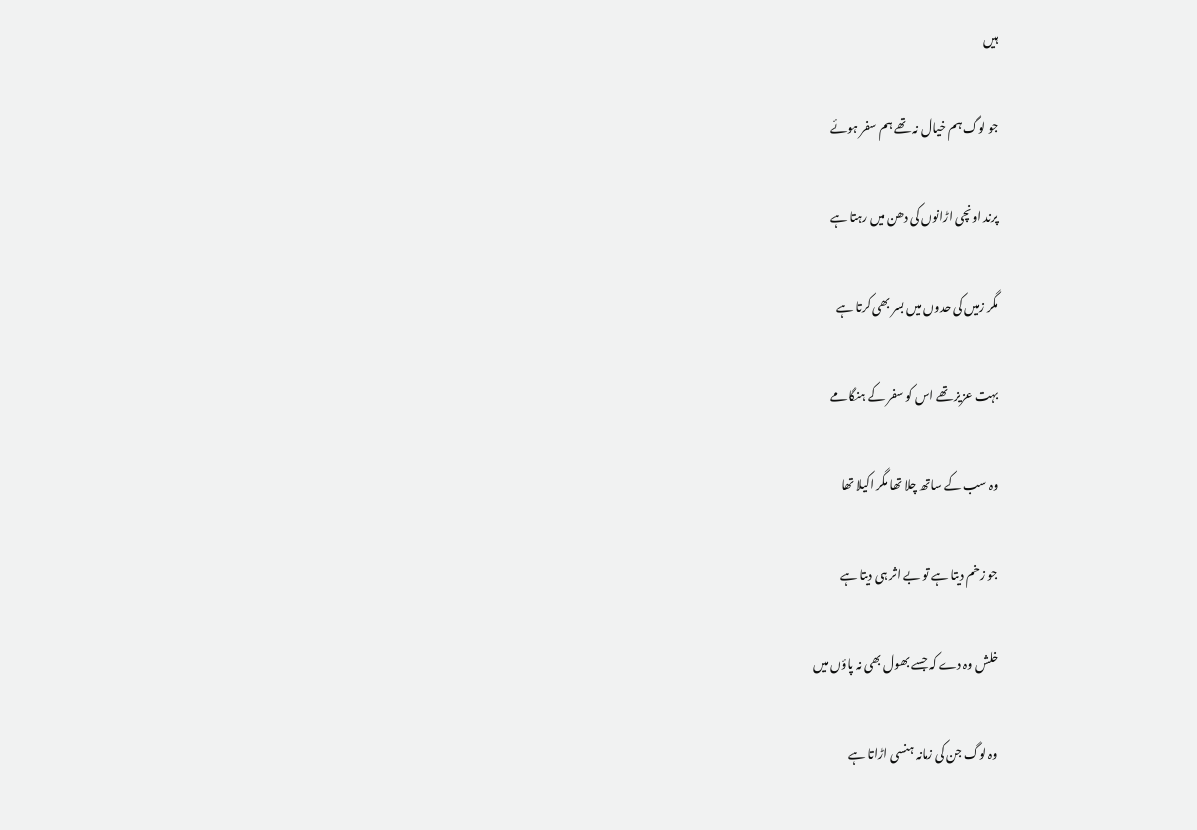ہیں

جو لوگ ہم خیال نہ تھے ہم سفر ہوئے

پرند اونچی اڑانوں کی دھن میں رہتا ہے

مگر زمیں کی حدوں میں بسر بھی کرتا ہے

بہت عزیز تھے اس کو سفر کے ہنگامے

وہ سب کے ساتھ چلا تھا مگر اکیلا تھا

جو زخم دیتا ہے تو بے اثر ہی دیتا ہے

خلش وہ دے کہ جسے بھول بھی نہ پاؤں میں

وہ لوگ جن کی زمانہ ہنسی اڑاتا ہے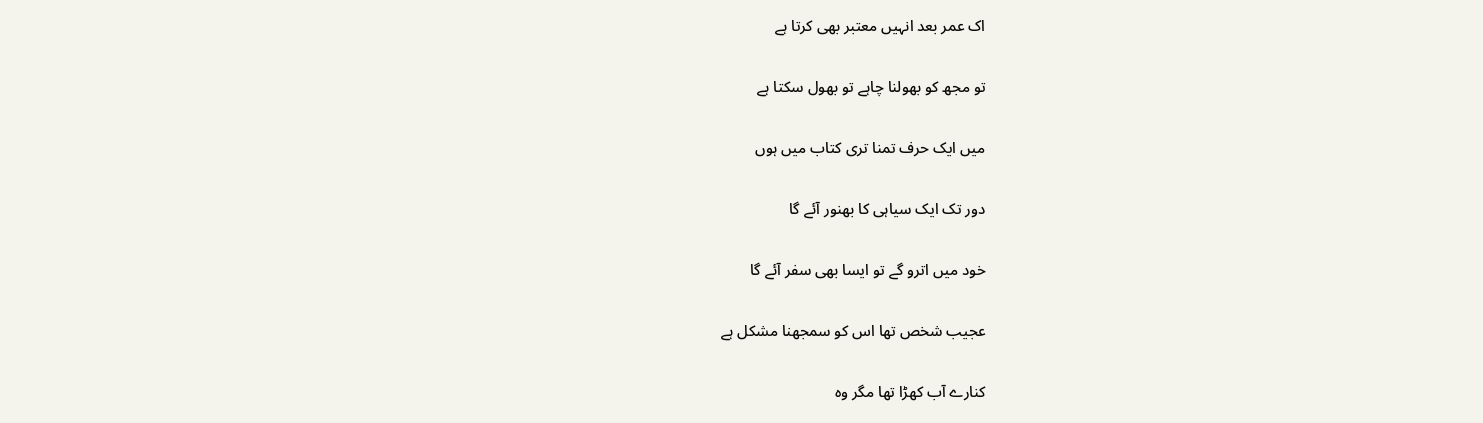اک عمر بعد انہیں معتبر بھی کرتا ہے

تو مجھ کو بھولنا چاہے تو بھول سکتا ہے

میں ایک حرف تمنا تری کتاب میں ہوں

دور تک ایک سیاہی کا بھنور آئے گا

خود میں اترو گے تو ایسا بھی سفر آئے گا

عجیب شخص تھا اس کو سمجھنا مشکل ہے

کنارے آب کھڑا تھا مگر وہ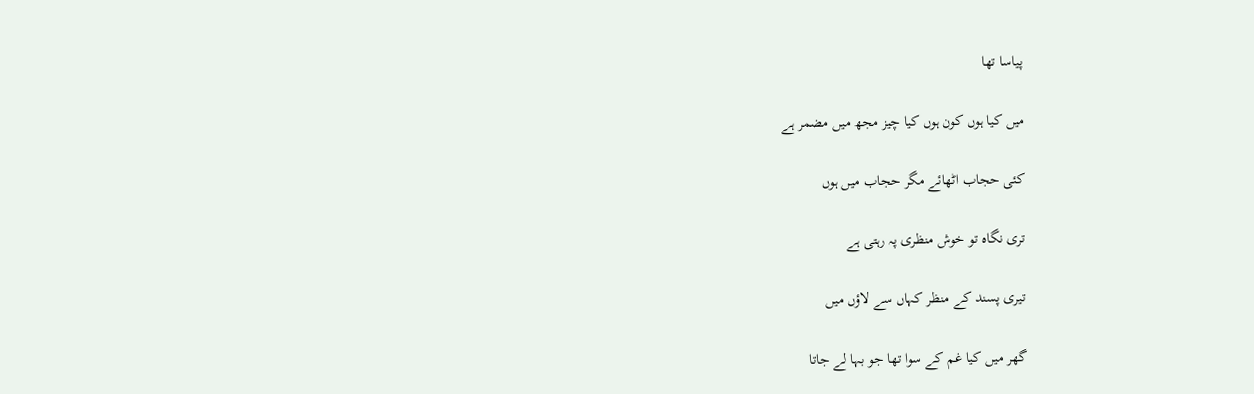پیاسا تھا

میں کیا ہوں کون ہوں کیا چیز مجھ میں مضمر ہے

کئی حجاب اٹھائے مگر حجاب میں ہوں

تری نگاہ تو خوش منظری پہ رہتی ہے

تیری پسند کے منظر کہاں سے لاؤں میں

گھر میں کیا غم کے سوا تھا جو بہا لے جاتا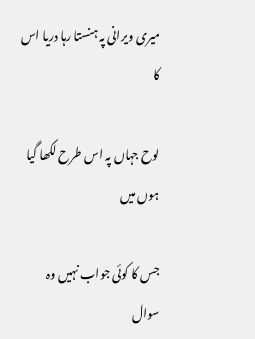میری ویرانی پہ ہنستا رہا دریا اس کا

لوح جہاں پہ اس طرح لکھا گیا ہوں میں

جس کا کوئی جواب نہیں وہ سوال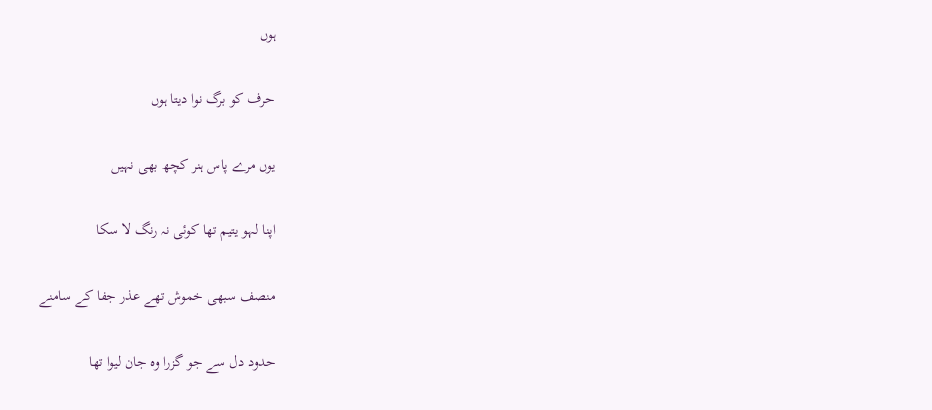ہوں

حرف کو برگ نوا دیتا ہوں

یوں مرے پاس ہنر کچھ بھی نہیں

اپنا لہو یتیم تھا کوئی نہ رنگ لا سکا

منصف سبھی خموش تھے عذر جفا کے سامنے

حدود دل سے جو گزرا وہ جان لیوا تھا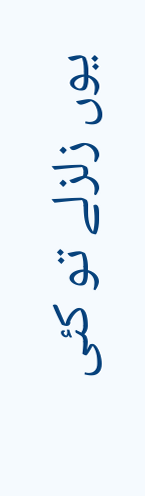یوں زلزلے تو کئی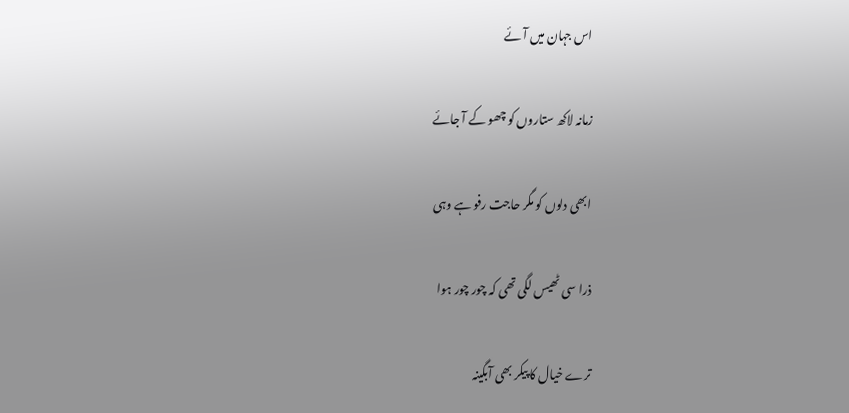اس جہان میں آئے

زمانہ لاکھ ستاروں کو چھو کے آ جائے

ابھی دلوں کو مگر حاجت رفو ہے وہی

ذرا سی ٹھیس لگی تھی کہ چور چور ہوا

ترے خیال کا پیکر بھی آبگینہ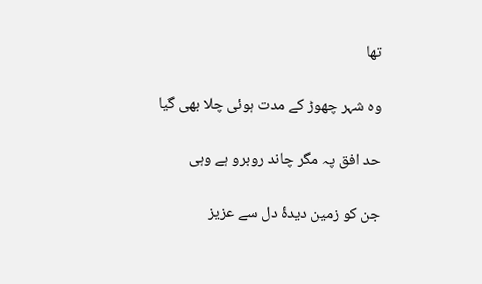تھا

وہ شہر چھوڑ کے مدت ہوئی چلا بھی گیا

حد افق پہ مگر چاند روبرو ہے وہی

جن کو زمین دیدۂ دل سے عزیز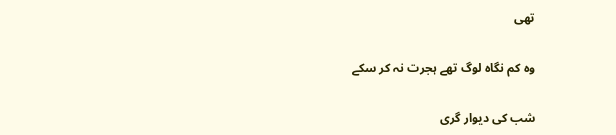تھی

وہ کم نگاہ لوگ تھے ہجرت نہ کر سکے

شب کی دیوار گری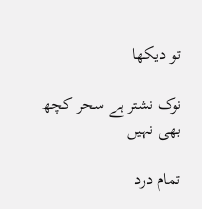تو دیکھا

نوک نشتر ہے سحر کچھ بھی نہیں

تمام درد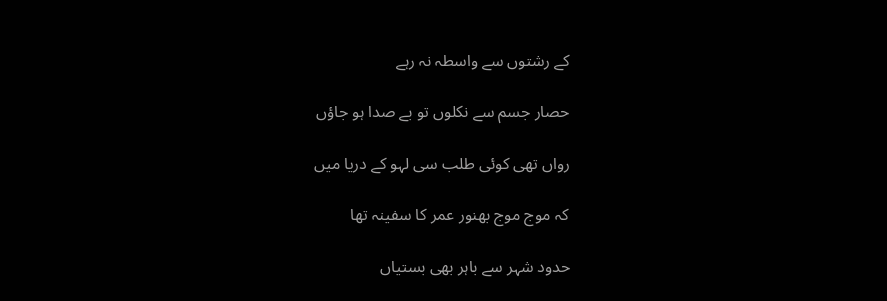کے رشتوں سے واسطہ نہ رہے

حصار جسم سے نکلوں تو بے صدا ہو جاؤں

رواں تھی کوئی طلب سی لہو کے دریا میں

کہ موج موج بھنور عمر کا سفینہ تھا

حدود شہر سے باہر بھی بستیاں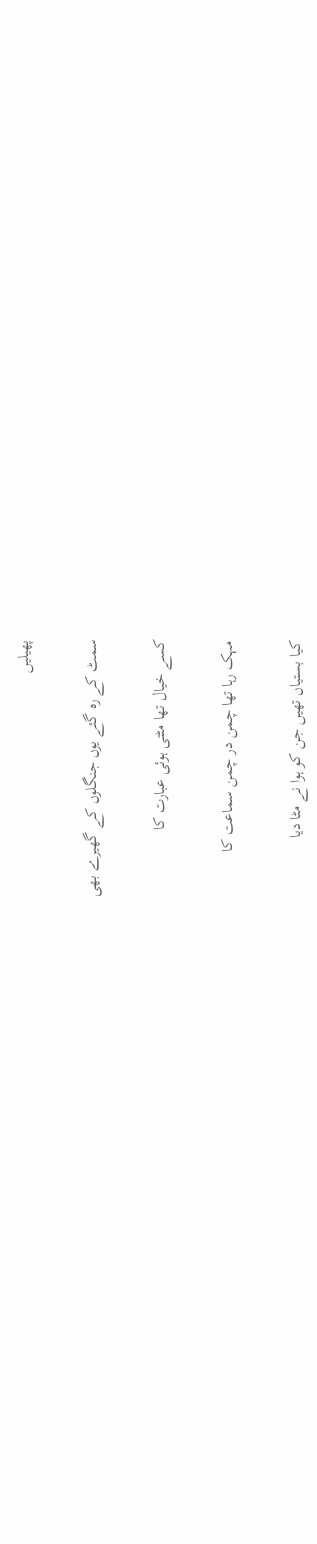پھیلیں

سمٹ کے رہ گئے یوں جنگلوں کے گھیرے بھی

کسے خیال تھا مٹتی ہوئی عبارت کا

مہک رہا تھا چمن در چمن سماعت کا

کیا بستیاں تھیں جن کو ہوا نے مٹا دیا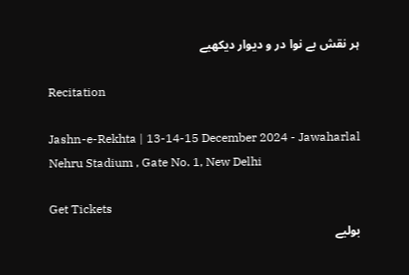ہر نقش بے نوا در و دیوار دیکھیے

Recitation

Jashn-e-Rekhta | 13-14-15 December 2024 - Jawaharlal Nehru Stadium , Gate No. 1, New Delhi

Get Tickets
بولیے